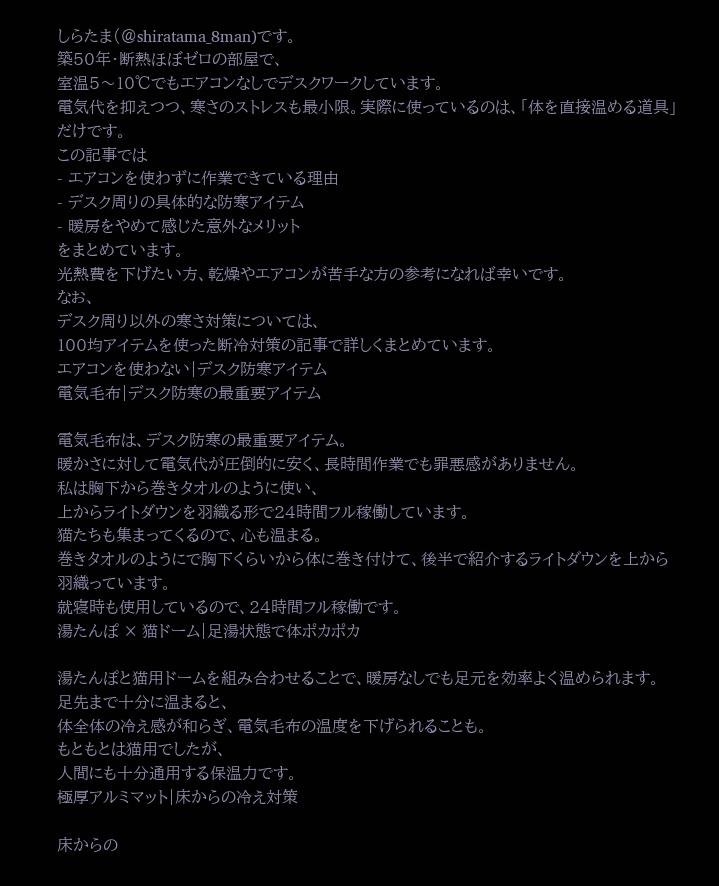しらたま(@shiratama_8man)です。
築50年・断熱ほぼゼロの部屋で、
室温5〜10℃でもエアコンなしでデスクワークしています。
電気代を抑えつつ、寒さのストレスも最小限。実際に使っているのは、「体を直接温める道具」だけです。
この記事では
- エアコンを使わずに作業できている理由
- デスク周りの具体的な防寒アイテム
- 暖房をやめて感じた意外なメリット
をまとめています。
光熱費を下げたい方、乾燥やエアコンが苦手な方の参考になれば幸いです。
なお、
デスク周り以外の寒さ対策については、
100均アイテムを使った断冷対策の記事で詳しくまとめています。
エアコンを使わない|デスク防寒アイテム
電気毛布|デスク防寒の最重要アイテム

電気毛布は、デスク防寒の最重要アイテム。
暖かさに対して電気代が圧倒的に安く、長時間作業でも罪悪感がありません。
私は胸下から巻きタオルのように使い、
上からライトダウンを羽織る形で24時間フル稼働しています。
猫たちも集まってくるので、心も温まる。
巻きタオルのようにで胸下くらいから体に巻き付けて、後半で紹介するライトダウンを上から羽織っています。
就寝時も使用しているので、24時間フル稼働です。
湯たんぽ × 猫ドーム|足湯状態で体ポカポカ

湯たんぽと猫用ドームを組み合わせることで、暖房なしでも足元を効率よく温められます。
足先まで十分に温まると、
体全体の冷え感が和らぎ、電気毛布の温度を下げられることも。
もともとは猫用でしたが、
人間にも十分通用する保温力です。
極厚アルミマット|床からの冷え対策

床からの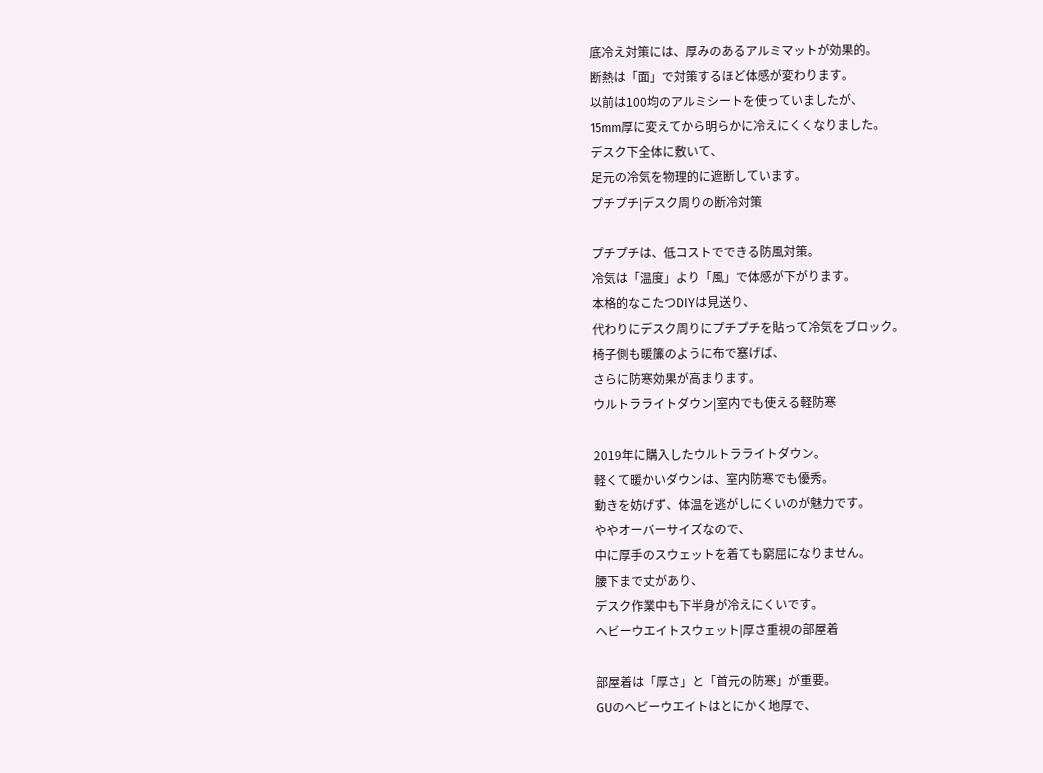底冷え対策には、厚みのあるアルミマットが効果的。
断熱は「面」で対策するほど体感が変わります。
以前は100均のアルミシートを使っていましたが、
15mm厚に変えてから明らかに冷えにくくなりました。
デスク下全体に敷いて、
足元の冷気を物理的に遮断しています。
プチプチ|デスク周りの断冷対策

プチプチは、低コストでできる防風対策。
冷気は「温度」より「風」で体感が下がります。
本格的なこたつDIYは見送り、
代わりにデスク周りにプチプチを貼って冷気をブロック。
椅子側も暖簾のように布で塞げば、
さらに防寒効果が高まります。
ウルトラライトダウン|室内でも使える軽防寒

2019年に購入したウルトラライトダウン。
軽くて暖かいダウンは、室内防寒でも優秀。
動きを妨げず、体温を逃がしにくいのが魅力です。
ややオーバーサイズなので、
中に厚手のスウェットを着ても窮屈になりません。
腰下まで丈があり、
デスク作業中も下半身が冷えにくいです。
ヘビーウエイトスウェット|厚さ重視の部屋着

部屋着は「厚さ」と「首元の防寒」が重要。
GUのヘビーウエイトはとにかく地厚で、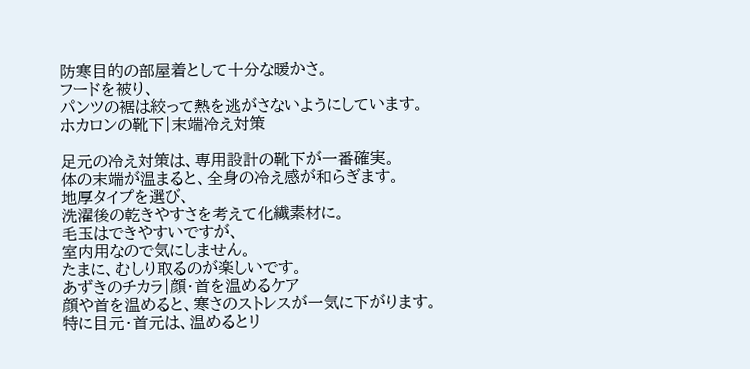防寒目的の部屋着として十分な暖かさ。
フードを被り、
パンツの裾は絞って熱を逃がさないようにしています。
ホカロンの靴下|末端冷え対策

足元の冷え対策は、専用設計の靴下が一番確実。
体の末端が温まると、全身の冷え感が和らぎます。
地厚タイプを選び、
洗濯後の乾きやすさを考えて化繊素材に。
毛玉はできやすいですが、
室内用なので気にしません。
たまに、むしり取るのが楽しいです。
あずきのチカラ|顔・首を温めるケア
顔や首を温めると、寒さのストレスが一気に下がります。
特に目元・首元は、温めるとリ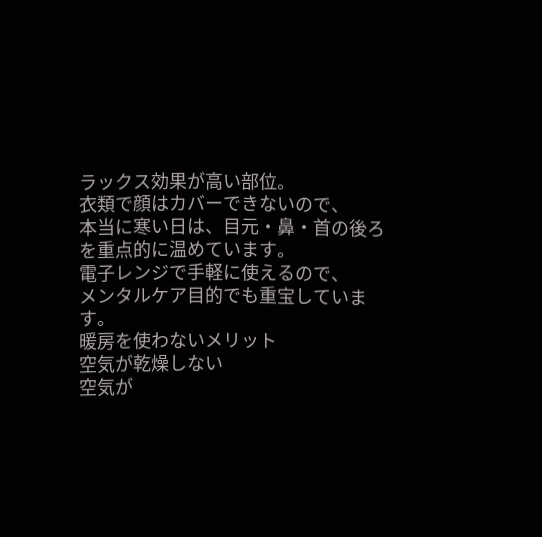ラックス効果が高い部位。
衣類で顔はカバーできないので、
本当に寒い日は、目元・鼻・首の後ろを重点的に温めています。
電子レンジで手軽に使えるので、
メンタルケア目的でも重宝しています。
暖房を使わないメリット
空気が乾燥しない
空気が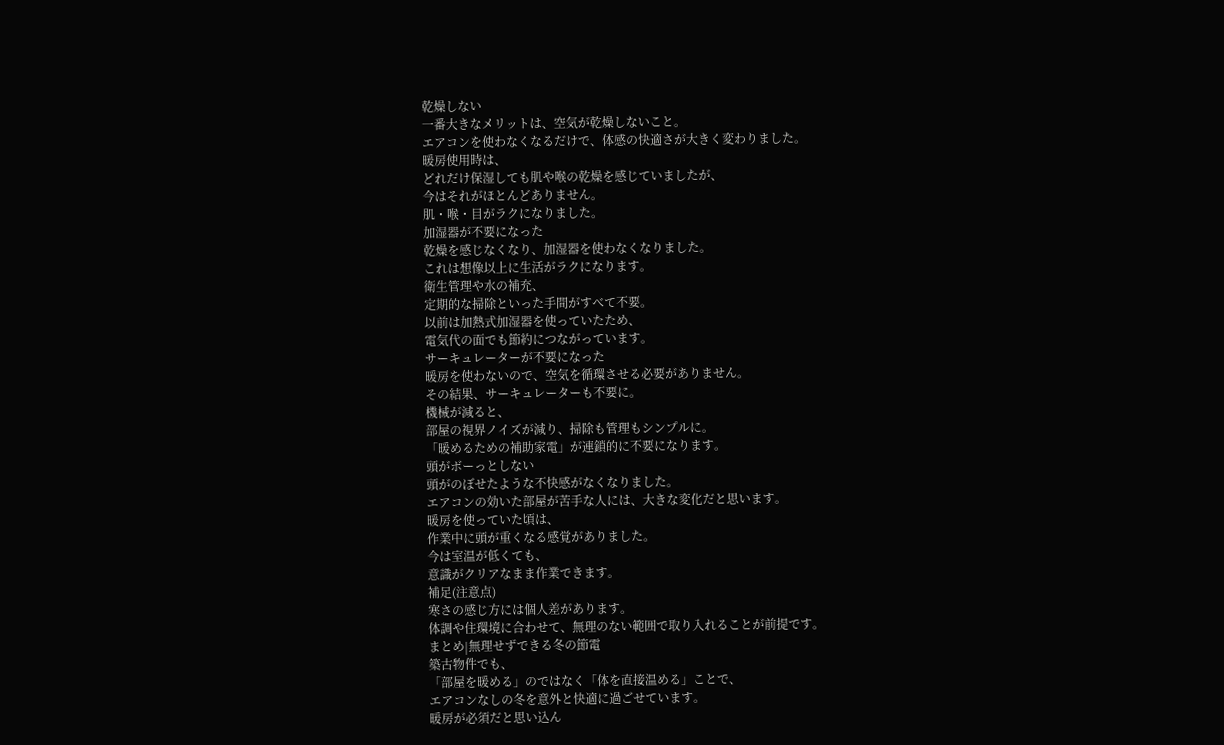乾燥しない
一番大きなメリットは、空気が乾燥しないこと。
エアコンを使わなくなるだけで、体感の快適さが大きく変わりました。
暖房使用時は、
どれだけ保湿しても肌や喉の乾燥を感じていましたが、
今はそれがほとんどありません。
肌・喉・目がラクになりました。
加湿器が不要になった
乾燥を感じなくなり、加湿器を使わなくなりました。
これは想像以上に生活がラクになります。
衛生管理や水の補充、
定期的な掃除といった手間がすべて不要。
以前は加熱式加湿器を使っていたため、
電気代の面でも節約につながっています。
サーキュレーターが不要になった
暖房を使わないので、空気を循環させる必要がありません。
その結果、サーキュレーターも不要に。
機械が減ると、
部屋の視界ノイズが減り、掃除も管理もシンプルに。
「暖めるための補助家電」が連鎖的に不要になります。
頭がボーっとしない
頭がのぼせたような不快感がなくなりました。
エアコンの効いた部屋が苦手な人には、大きな変化だと思います。
暖房を使っていた頃は、
作業中に頭が重くなる感覚がありました。
今は室温が低くても、
意識がクリアなまま作業できます。
補足(注意点)
寒さの感じ方には個人差があります。
体調や住環境に合わせて、無理のない範囲で取り入れることが前提です。
まとめ|無理せずできる冬の節電
築古物件でも、
「部屋を暖める」のではなく「体を直接温める」ことで、
エアコンなしの冬を意外と快適に過ごせています。
暖房が必須だと思い込ん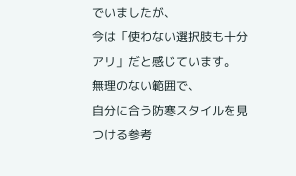でいましたが、
今は「使わない選択肢も十分アリ」だと感じています。
無理のない範囲で、
自分に合う防寒スタイルを見つける参考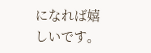になれば嬉しいです。